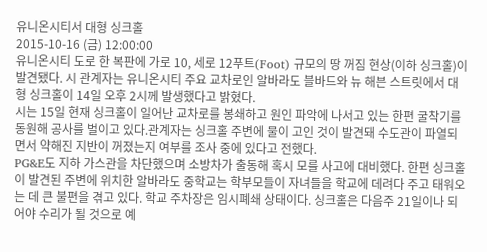유니온시티서 대형 싱크홀
2015-10-16 (금) 12:00:00
유니온시티 도로 한 복판에 가로 10, 세로 12푸트(Foot) 규모의 땅 꺼짐 현상(이하 싱크홀)이 발견됐다. 시 관계자는 유니온시티 주요 교차로인 알바라도 블바드와 뉴 해븐 스트릿에서 대형 싱크홀이 14일 오후 2시께 발생했다고 밝혔다.
시는 15일 현재 싱크홀이 일어난 교차로를 봉쇄하고 원인 파악에 나서고 있는 한편 굴착기를 동원해 공사를 벌이고 있다.관계자는 싱크홀 주변에 물이 고인 것이 발견돼 수도관이 파열되면서 약해진 지반이 꺼졌는지 여부를 조사 중에 있다고 전했다.
PG&E도 지하 가스관을 차단했으며 소방차가 출동해 혹시 모를 사고에 대비했다. 한편 싱크홀이 발견된 주변에 위치한 알바라도 중학교는 학부모들이 자녀들을 학교에 데려다 주고 태워오는 데 큰 불편을 겪고 있다. 학교 주차장은 임시폐쇄 상태이다. 싱크홀은 다음주 21일이나 되어야 수리가 될 것으로 예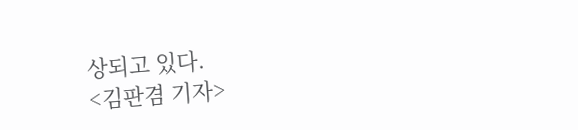상되고 있다.
<김판겸 기자>